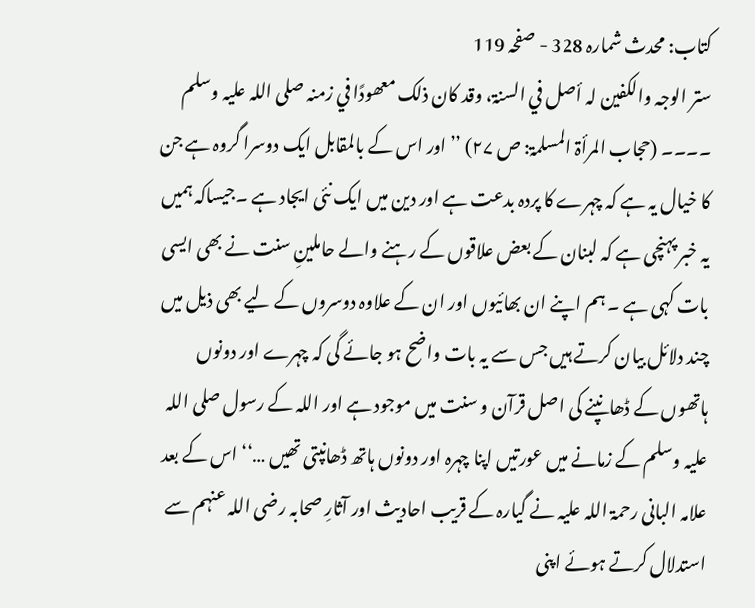کتاب: محدث شمارہ 328 - صفحہ 119
ستر الوجہ والکفین لہ أصل في السنۃ، وقد کان ذلک معھودًا في زمنہ صلی اللہ علیہ وسلم ۔۔۔۔ (حجاب المرأۃ المسلمۃ: ص ۲۷) ’’اور اس کے بالمقابل ایک دوسرا گروہ ہے جن کا خیال یہ ہے کہ چہرے کا پردہ بدعت ہے اور دین میں ایک نئی ایجاد ہے ۔جیساکہ ہمیں یہ خبر پہنچی ہے کہ لبنان کے بعض علاقوں کے رہنے والے حاملینِ سنت نے بھی ایسی بات کہی ہے ۔ ہم اپنے ان بھائیوں اور ان کے علاوہ دوسروں کے لیے بھی ذیل میں چند دلائل بیان کرتے ہیں جس سے یہ بات واضح ہو جائے گی کہ چہرے اور دونوں ہاتھوں کے ڈھانپنے کی اصل قرآن و سنت میں موجود ہے اور اللہ کے رسول صلی اللہ علیہ وسلم کے زمانے میں عورتیں اپنا چہرہ اور دونوں ہاتھ ڈھانپتی تھیں …‘‘ اس کے بعد علامہ البانی رحمۃ اللہ علیہ نے گیارہ کے قریب احادیث اور آثارِ صحابہ رضی اللہ عنہم سے استدلال کرتے ہوئے اپنی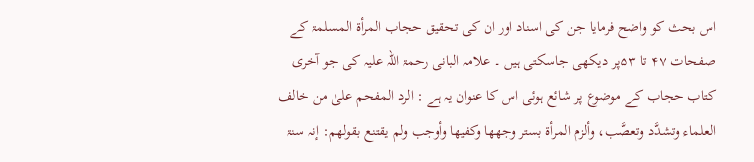اس بحث کو واضح فرمایا جن کی اسناد اور ان کی تحقیق حجاب المرأۃ المسلمۃ کے صفحات ۴۷ تا ۵۳پر دیکھی جاسکتی ہیں ۔ علامہ البانی رحمۃ اللہ علیہ کی جو آخری کتاب حجاب کے موضوع پر شائع ہوئی اس کا عنوان یہ ہے : الرد المفحم علیٰ من خالف العلماء وتشدَّد وتعصَّب، وألزم المرأۃ بستر وجھھا وکفیھا وأوجب ولم یقتنع بقولھم: إنہ سنۃ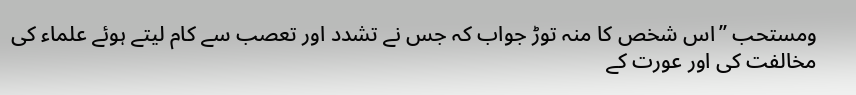ومستحب ’’اس شخص کا منہ توڑ جواب کہ جس نے تشدد اور تعصب سے کام لیتے ہوئے علماء کی مخالفت کی اور عورت کے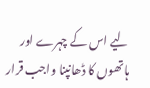لیے اس کے چہرے اور ہاتھوں کا ڈھانپنا واجب قرار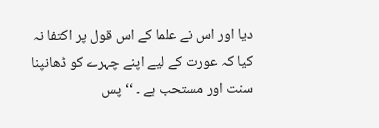دیا اور اس نے علما کے اس قول پر اکتفا نہ کیا کہ عورت کے لیے اپنے چہرے کو ڈھانپنا سنت اور مستحب ہے ۔ ‘‘ پس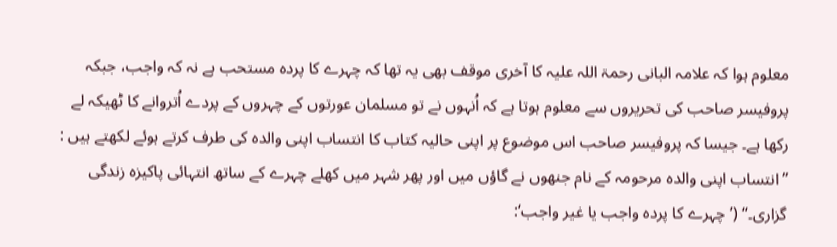معلوم ہوا کہ علامہ البانی رحمۃ اللہ علیہ کا آخری موقف بھی یہ تھا کہ چہرے کا پردہ مستحب ہے نہ کہ واجب، جبکہ پروفیسر صاحب کی تحریروں سے معلوم ہوتا ہے کہ اُنہوں نے تو مسلمان عورتوں کے چہروں کے پردے اُتروانے کا ٹھیکہ لے رکھا ہے۔ جیسا کہ پروفیسر صاحب اس موضوع پر اپنی حالیہ کتاب کا انتساب اپنی والدہ کی طرف کرتے ہوئے لکھتے ہیں : ’’انتساب اپنی والدہ مرحومہ کے نام جنھوں نے گاؤں میں اور پھر شہر میں کھلے چہرے کے ساتھ انتہائی پاکیزہ زندگی گزاری۔‘‘ (’چہرے کا پردہ واجب یا غیر واجب‘: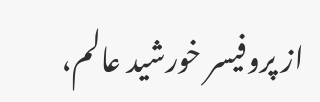از پروفیسر خورشید عالم،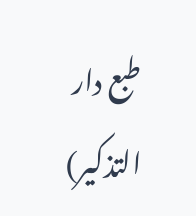طبع دار التذکیر)